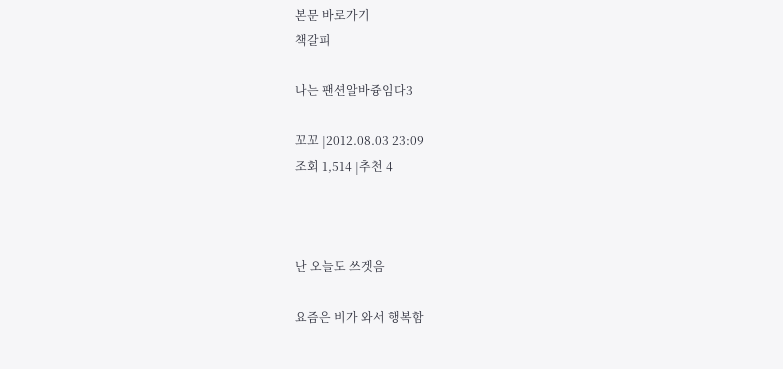본문 바로가기
책갈피

나는 팬션알바즁임다3

꼬꼬 |2012.08.03 23:09
조회 1,514 |추천 4



난 오늘도 쓰겟음

요즘은 비가 와서 행복함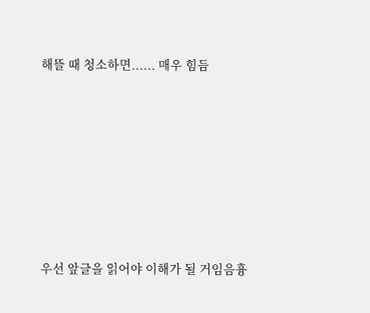해뜰 때 청소하면...... 매우 힘듬







우선 앞글을 읽어야 이해가 될 거임음흉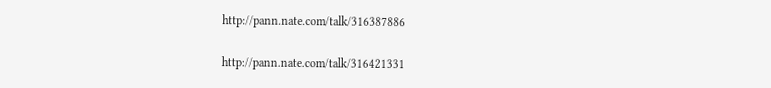http://pann.nate.com/talk/316387886

http://pann.nate.com/talk/316421331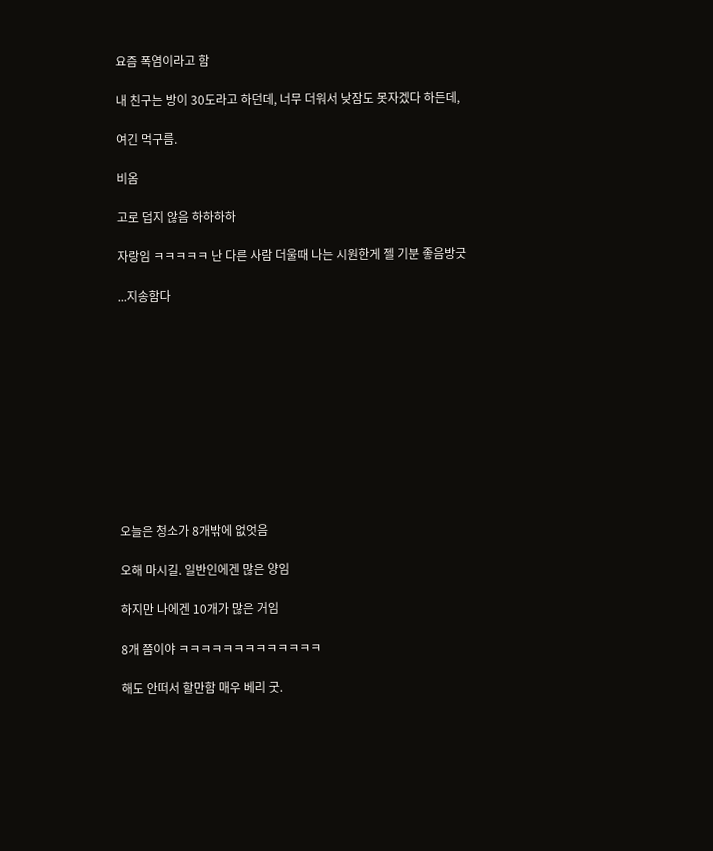요즘 폭염이라고 함

내 친구는 방이 30도라고 하던데, 너무 더워서 낮잠도 못자겠다 하든데,

여긴 먹구름.

비옴

고로 덥지 않음 하하하하

자랑임 ㅋㅋㅋㅋㅋ 난 다른 사람 더울때 나는 시원한게 젤 기분 좋음방긋

...지송함다











오늘은 청소가 8개밖에 없엇음

오해 마시길. 일반인에겐 많은 양임

하지만 나에겐 10개가 많은 거임

8개 쯤이야 ㅋㅋㅋㅋㅋㅋㅋㅋㅋㅋㅋㅋㅋ

해도 안떠서 할만함 매우 베리 굿.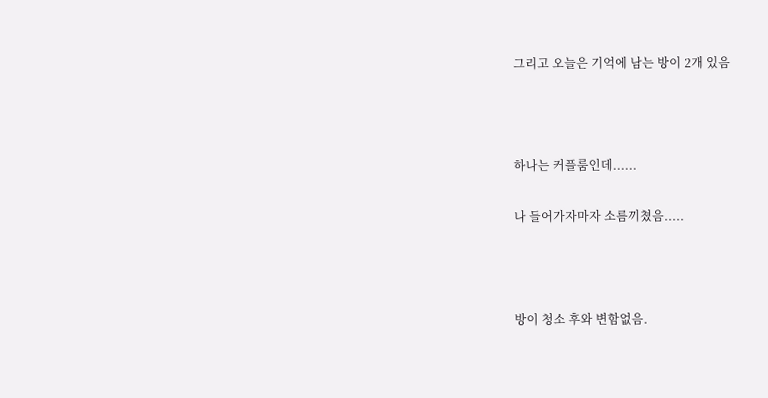그리고 오늘은 기억에 남는 방이 2개 있음



하나는 커플룸인데......

나 들어가자마자 소름끼쳤음.....



방이 청소 후와 변함없음.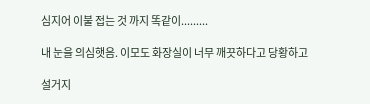심지어 이불 접는 것 까지 똑같이.........

내 눈을 의심햇음. 이모도 화장실이 너무 깨끗하다고 당황하고

설거지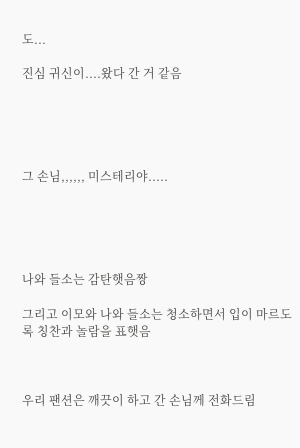도...

진심 귀신이....왔다 간 거 같음





그 손님,,,,,, 미스테리야.....





나와 들소는 감탄햇음짱

그리고 이모와 나와 들소는 청소하면서 입이 마르도록 칭찬과 놀람을 표햇음



우리 팬션은 깨끗이 하고 간 손님께 전화드림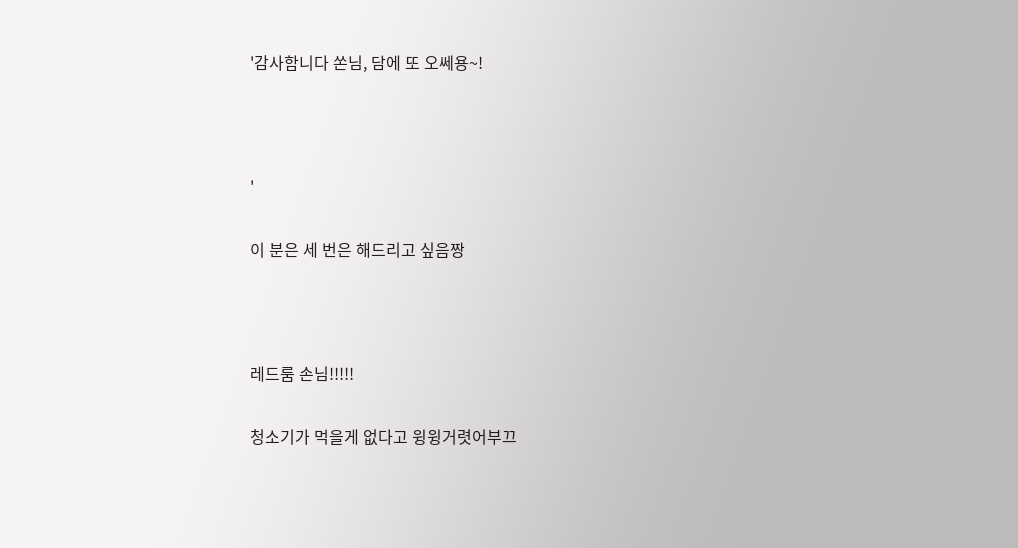'감사함니다 쏜님, 담에 또 오쎄용~!



'

이 분은 세 번은 해드리고 싶음짱



레드룸 손님!!!!!

청소기가 먹을게 없다고 윙윙거렷어부끄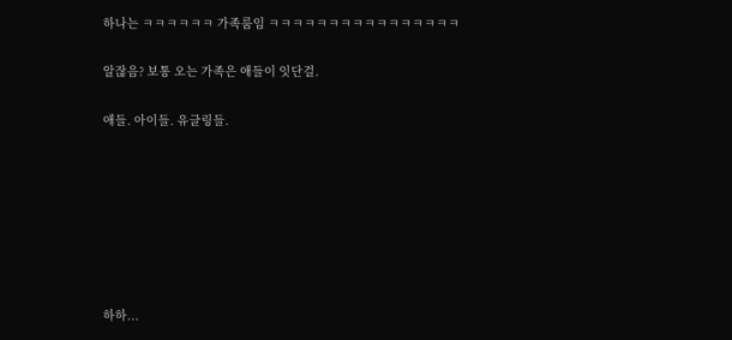하나는 ㅋㅋㅋㅋㅋㅋ 가족룸임 ㅋㅋㅋㅋㅋㅋㅋㅋㅋㅋㅋㅋㅋㅋㅋㅋ

알잖음? 보통 오는 가족은 애들이 잇단걸.

애들. 아이들. 유글링들.







하하...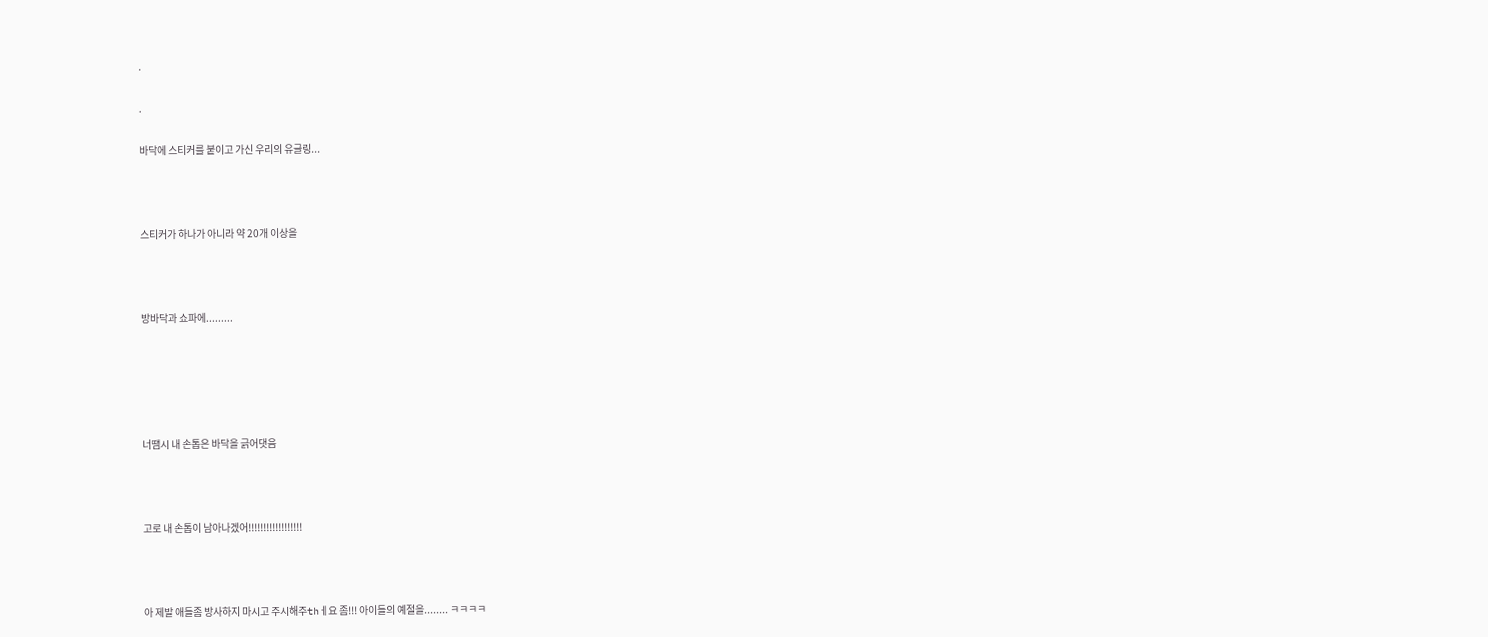.

.

바닥에 스티커를 붙이고 가신 우리의 유글링...



스티커가 하나가 아니라 약 20개 이상을



방바닥과 쇼파에.........





너땜시 내 손톱은 바닥을 긁어댓음



고로 내 손톱이 남아나겠어!!!!!!!!!!!!!!!!!!



아 제발 애들좀 방사하지 마시고 주시해주thㅔ요 좀!!! 아이들의 예절을........ ㅋㅋㅋㅋ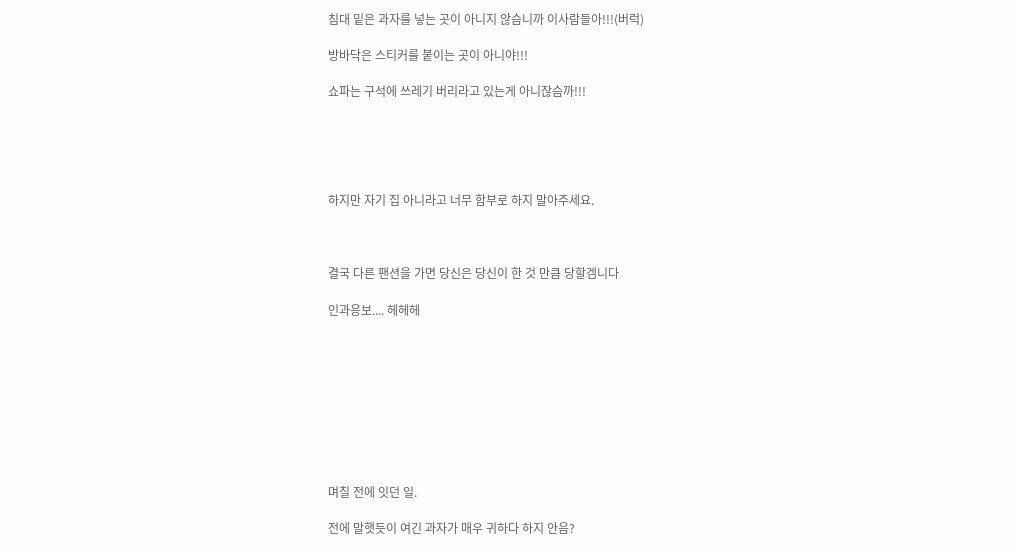침대 밑은 과자를 넣는 곳이 아니지 않슴니까 이사람들아!!!(버럭)

방바닥은 스티커를 붙이는 곳이 아니야!!!

쇼파는 구석에 쓰레기 버리라고 있는게 아니잖슴까!!!





하지만 자기 집 아니라고 너무 함부로 하지 말아주세요.



결국 다른 팬션을 가면 당신은 당신이 한 것 만큼 당할겜니다

인과응보.... 헤헤헤









며칠 전에 잇던 일.

전에 말햇듯이 여긴 과자가 매우 귀하다 하지 안음?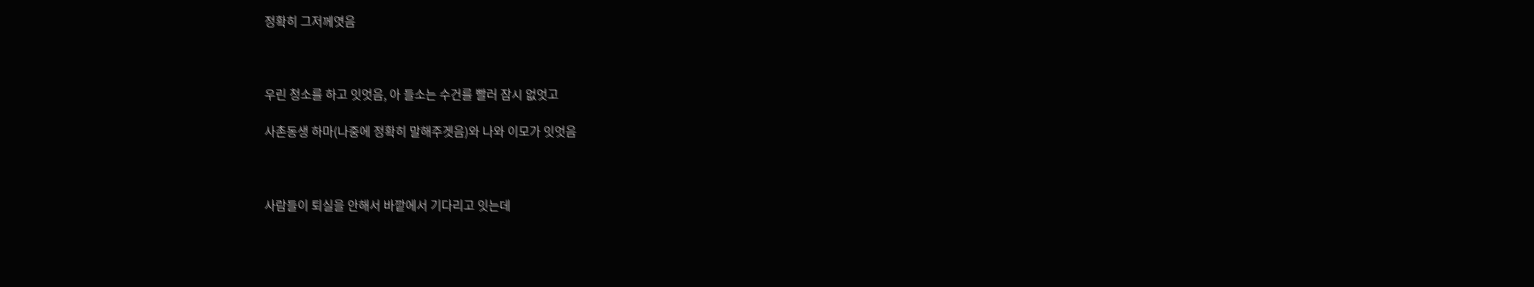정확히 그저께엿음



우린 청소를 하고 잇엇음, 아 들소는 수건를 빨러 잠시 없엇고

사촌동생 하마(나중에 정확히 말해주겟음)와 나와 이모가 잇엇음



사람들이 퇴실을 안해서 바깥에서 기다리고 잇는데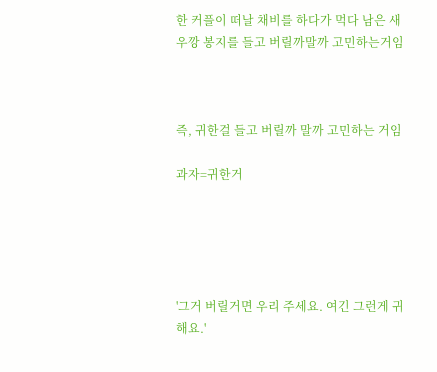한 커플이 떠날 채비를 하다가 먹다 남은 새우깡 봉지를 들고 버릴까말까 고민하는거임



즉, 귀한걸 들고 버릴까 말까 고민하는 거임

과자=귀한거





'그거 버릴거면 우리 주세요. 여긴 그런게 귀해요.'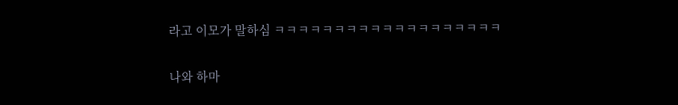라고 이모가 말하심 ㅋㅋㅋㅋㅋㅋㅋㅋㅋㅋㅋㅋㅋㅋㅋㅋㅋㅋㅋ

나와 하마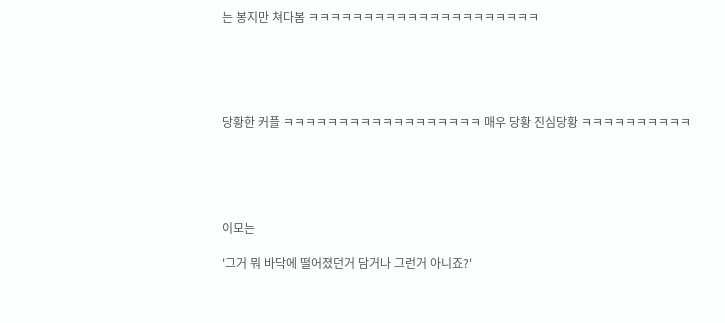는 봉지만 쳐다봄 ㅋㅋㅋㅋㅋㅋㅋㅋㅋㅋㅋㅋㅋㅋㅋㅋㅋㅋㅋㅋㅋ





당황한 커플 ㅋㅋㅋㅋㅋㅋㅋㅋㅋㅋㅋㅋㅋㅋㅋㅋㅋㅋ 매우 당황 진심당황 ㅋㅋㅋㅋㅋㅋㅋㅋㅋㅋ





이모는

'그거 뭐 바닥에 떨어졌던거 담거나 그런거 아니죠?'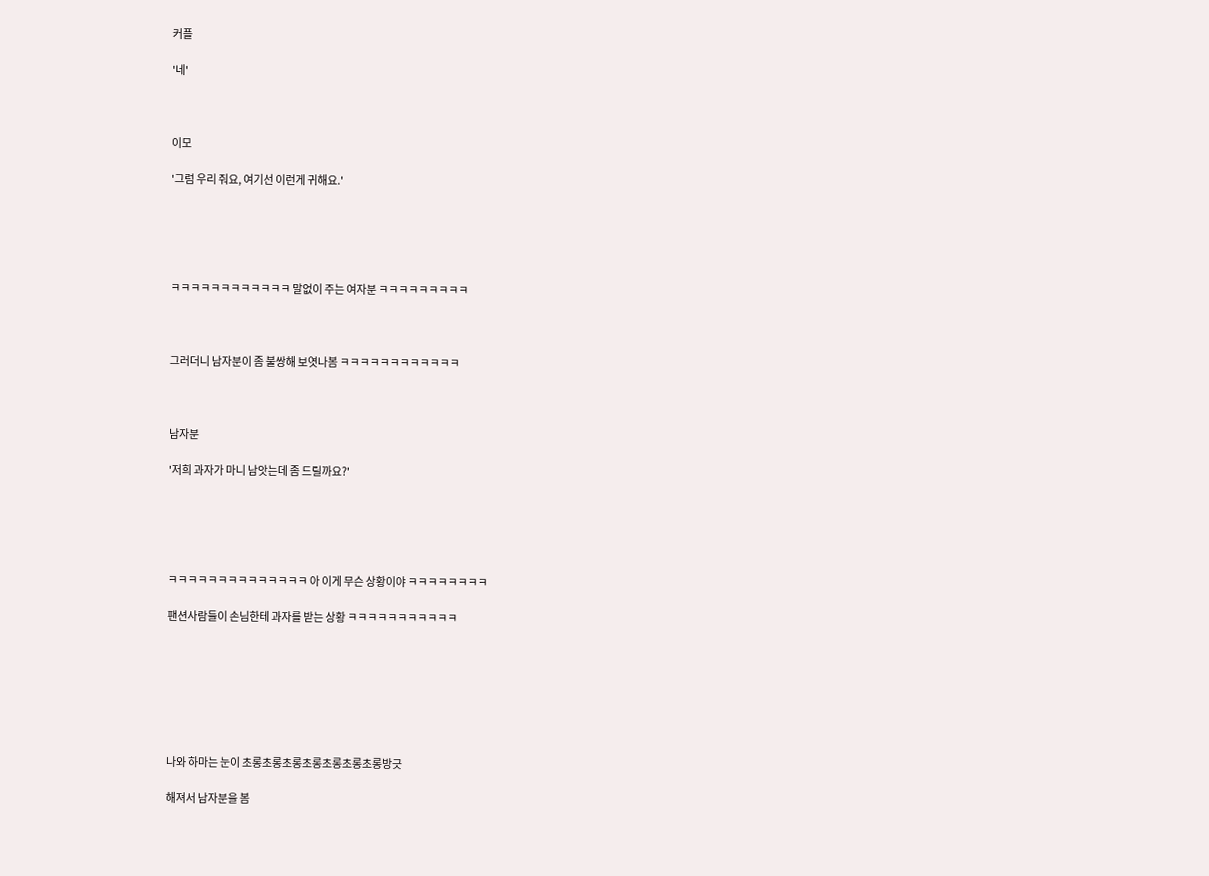커플

'네'



이모

'그럼 우리 줘요, 여기선 이런게 귀해요.'





ㅋㅋㅋㅋㅋㅋㅋㅋㅋㅋㅋㅋ 말없이 주는 여자분 ㅋㅋㅋㅋㅋㅋㅋㅋㅋ



그러더니 남자분이 좀 불쌍해 보엿나봄 ㅋㅋㅋㅋㅋㅋㅋㅋㅋㅋㅋㅋ



남자분

'저희 과자가 마니 남앗는데 좀 드릴까요?'





ㅋㅋㅋㅋㅋㅋㅋㅋㅋㅋㅋㅋㅋㅋ 아 이게 무슨 상황이야 ㅋㅋㅋㅋㅋㅋㅋㅋ

팬션사람들이 손님한테 과자를 받는 상황 ㅋㅋㅋㅋㅋㅋㅋㅋㅋㅋㅋ







나와 하마는 눈이 초롱초롱초롱초롱초롱초롱초롱방긋

해져서 남자분을 봄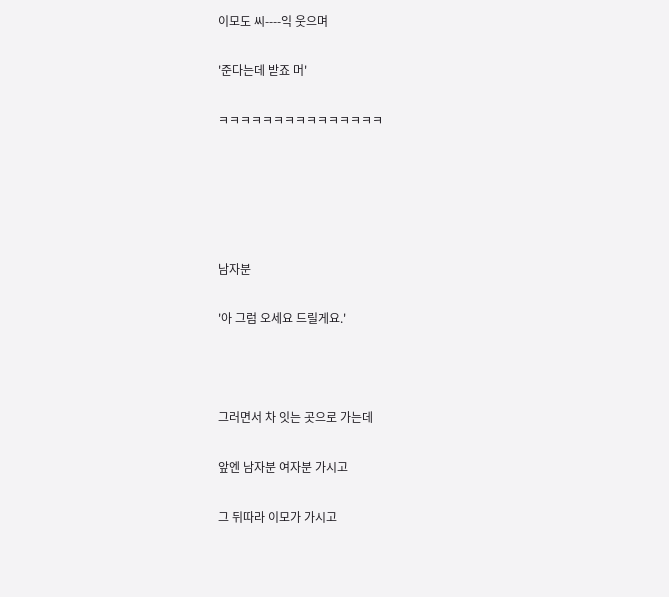이모도 씨----익 웃으며

'준다는데 받죠 머'

ㅋㅋㅋㅋㅋㅋㅋㅋㅋㅋㅋㅋㅋㅋㅋ





남자분

'아 그럼 오세요 드릴게요.'



그러면서 차 잇는 곳으로 가는데

앞엔 남자분 여자분 가시고

그 뒤따라 이모가 가시고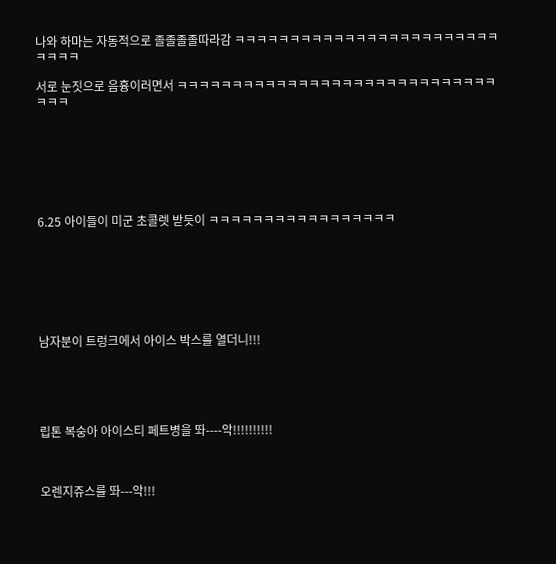나와 하마는 자동적으로 졸졸졸졸따라감 ㅋㅋㅋㅋㅋㅋㅋㅋㅋㅋㅋㅋㅋㅋㅋㅋㅋㅋㅋㅋㅋㅋㅋㅋㅋㅋㅋㅋ

서로 눈짓으로 음흉이러면서 ㅋㅋㅋㅋㅋㅋㅋㅋㅋㅋㅋㅋㅋㅋㅋㅋㅋㅋㅋㅋㅋㅋㅋㅋㅋㅋㅋㅋㅋㅋㅋㅋ







6.25 아이들이 미군 초콜렛 받듯이 ㅋㅋㅋㅋㅋㅋㅋㅋㅋㅋㅋㅋㅋㅋㅋㅋㅋ







남자분이 트렁크에서 아이스 박스를 열더니!!!





립톤 복숭아 아이스티 페트병을 똬----악!!!!!!!!!!



오렌지쥬스를 똬---악!!!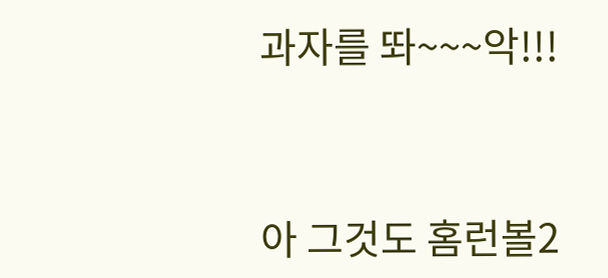과자를 똬~~~악!!!



아 그것도 홈런볼2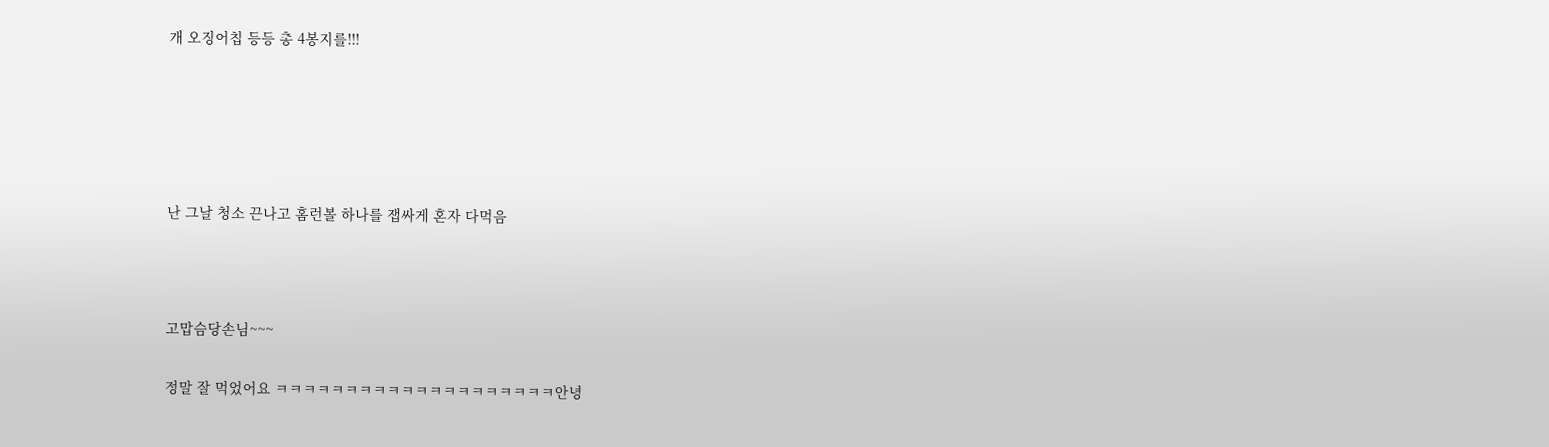개 오징어칩 등등 총 4봉지를!!!





난 그날 청소 끈나고 홈런볼 하나를 잽싸게 혼자 다먹음



고맙슴당손님~~~

정말 잘 먹었어요 ㅋㅋㅋㅋㅋㅋㅋㅋㅋㅋㅋㅋㅋㅋㅋㅋㅋㅋㅋㅋ안녕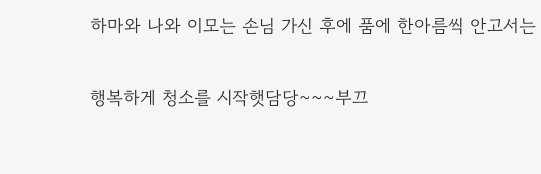하마와 나와 이모는 손님 가신 후에 품에 한아름씩 안고서는

행복하게 청소를 시작햇담당~~~부끄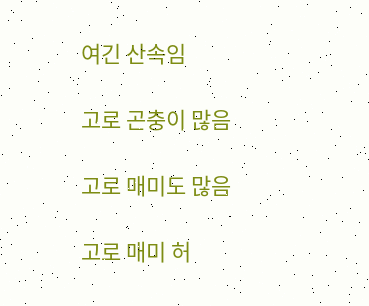여긴 산속임

고로 곤충이 많음

고로 매미도 많음

고로 매미 허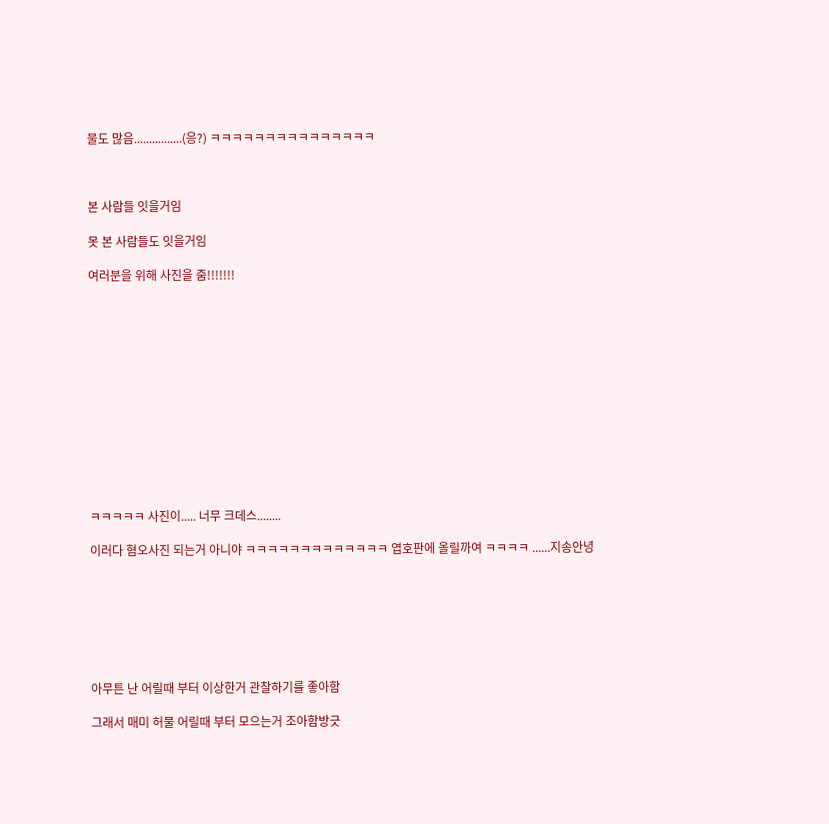물도 많음................(응?) ㅋㅋㅋㅋㅋㅋㅋㅋㅋㅋㅋㅋㅋㅋㅋ



본 사람들 잇을거임

못 본 사람들도 잇을거임

여러분을 위해 사진을 줌!!!!!!!













ㅋㅋㅋㅋㅋ 사진이..... 너무 크데스........

이러다 혐오사진 되는거 아니야 ㅋㅋㅋㅋㅋㅋㅋㅋㅋㅋㅋㅋㅋ 엽호판에 올릴까여 ㅋㅋㅋㅋ ......지송안녕







아무튼 난 어릴때 부터 이상한거 관찰하기를 좋아함

그래서 매미 허물 어릴때 부터 모으는거 조아함방긋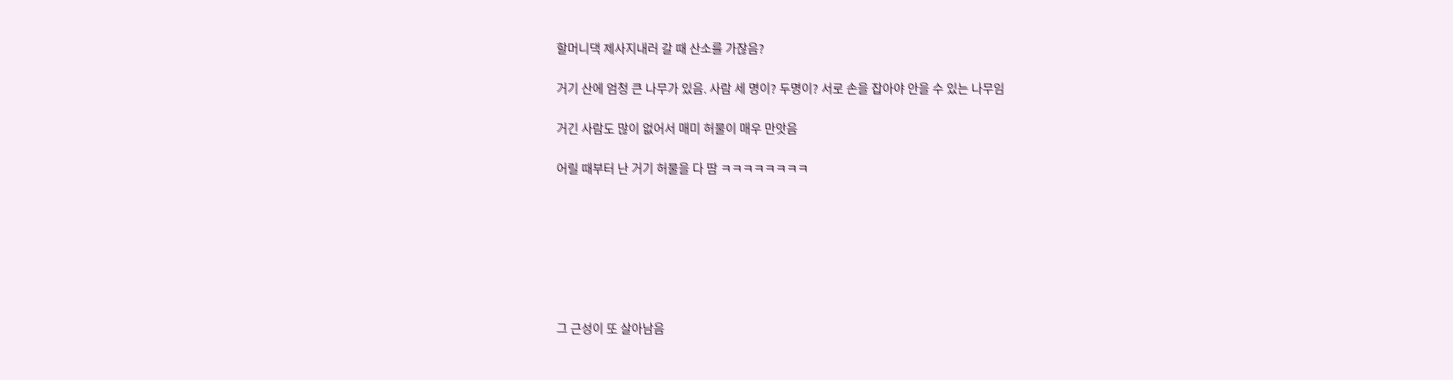할머니댁 제사지내러 갈 때 산소를 가잖음?

거기 산에 엄청 큰 나무가 있음. 사람 세 명이? 두명이? 서로 손을 잡아야 안을 수 있는 나무임

거긴 사람도 많이 없어서 매미 허물이 매우 만앗음

어릴 때부터 난 거기 허물을 다 땀 ㅋㅋㅋㅋㅋㅋㅋㅋ







그 근성이 또 살아남음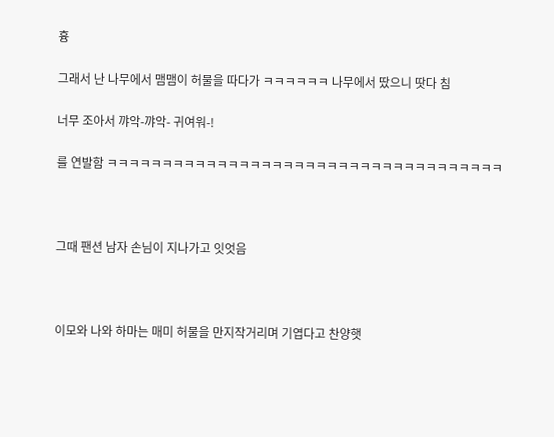흉

그래서 난 나무에서 맴맴이 허물을 따다가 ㅋㅋㅋㅋㅋㅋ 나무에서 땄으니 땃다 침

너무 조아서 꺄악-꺄악- 귀여워-!

를 연발함 ㅋㅋㅋㅋㅋㅋㅋㅋㅋㅋㅋㅋㅋㅋㅋㅋㅋㅋㅋㅋㅋㅋㅋㅋㅋㅋㅋㅋㅋㅋㅋㅋㅋㅋㅋㅋ



그때 팬션 남자 손님이 지나가고 잇엇음



이모와 나와 하마는 매미 허물을 만지작거리며 기엽다고 찬양햇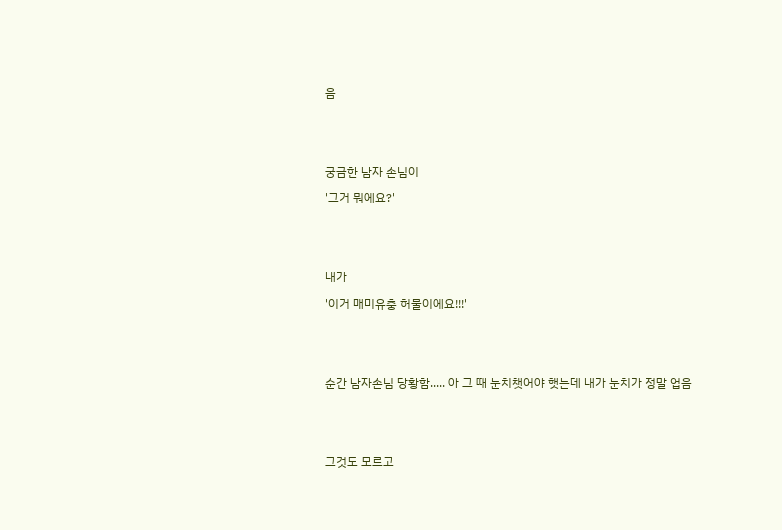음





궁금한 남자 손님이

'그거 뭐에요?'





내가

'이거 매미유충 허물이에요!!!'





순간 남자손님 당황함..... 아 그 때 눈치챗어야 햇는데 내가 눈치가 정말 업음





그것도 모르고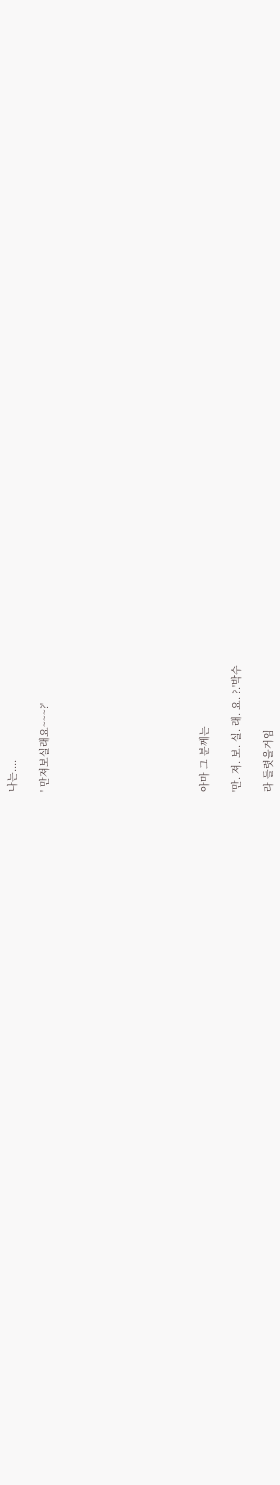나는....

' 만져보실래요~~~?'









아마 그 분께는

'만. 져. 보. 실. 래. 요. ?.'박수

라 들렷을거임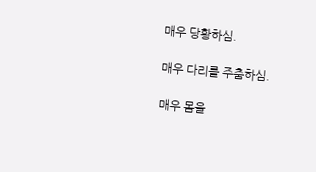매우 당황하심.

매우 다리를 주춤하심.

매우 몸을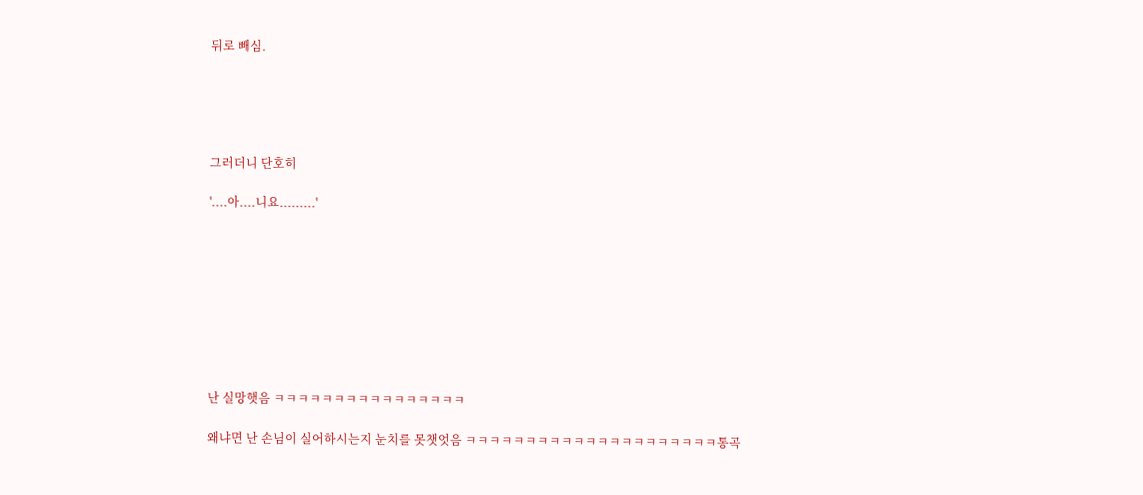뒤로 빼심.





그러더니 단호히

'....아....니요.........'









난 실망햇음 ㅋㅋㅋㅋㅋㅋㅋㅋㅋㅋㅋㅋㅋㅋㅋㅋ

왜냐면 난 손님이 실어하시는지 눈치를 못챗엇음 ㅋㅋㅋㅋㅋㅋㅋㅋㅋㅋㅋㅋㅋㅋㅋㅋㅋㅋㅋㅋㅋ통곡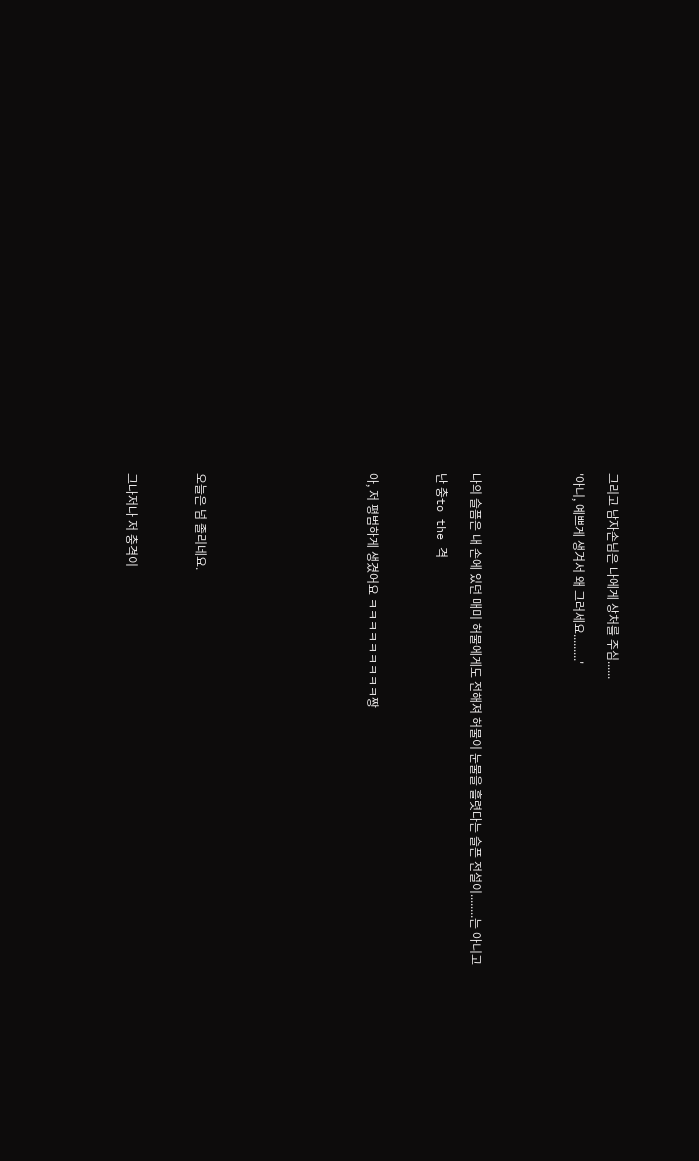그리고 남자손님은 나에게 상처를 주심......

'아니, 예쁘게 생겨서 왜 그러세요.........'





나의 슬픔은 내 손에 있던 매미 허물에게도 전해져 허물이 눈물을 흘렷다는 슬픈 전설이........는 아니고

난 충to the 격



아, 저 평범하게 생겼어요 ㅋㅋㅋㅋㅋㅋㅋㅋㅋ짱









오늘은 넘 졸리네요.



그나저나 저 충격이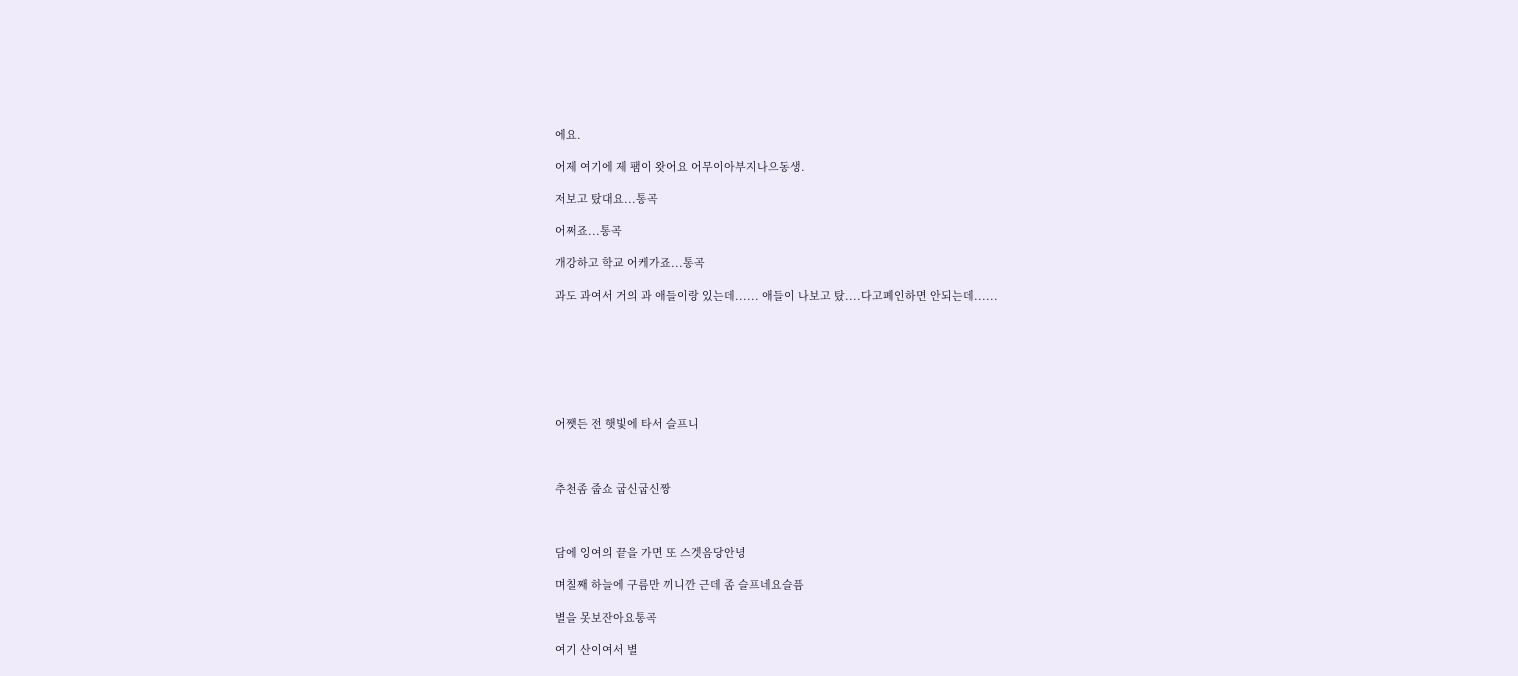에요.

어제 여기에 제 팸이 왓어요 어무이아부지나으동생.

저보고 탔대요...통곡

어쩌죠...통곡

개강하고 학교 어케가죠...통곡

과도 과여서 거의 과 애들이랑 있는데...... 애들이 나보고 탔....다고폐인하면 안되는데......







어쨋든 전 햇빛에 타서 슬프니



추천좀 줍쇼 굽신굽신짱



담에 잉여의 끝을 가면 또 스겟음당안녕

며칠째 하늘에 구름만 끼니깐 근데 좀 슬프네요슬픔

별을 못보잔아요통곡

여기 산이여서 별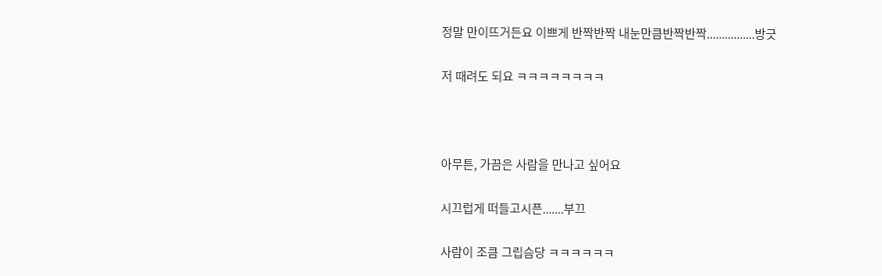정말 만이뜨거든요 이쁘게 반짝반짝 내눈만큼반짝반짝................방긋

저 때려도 되요 ㅋㅋㅋㅋㅋㅋㅋㅋ



아무튼, 가끔은 사람을 만나고 싶어요

시끄럽게 떠들고시픈.......부끄

사람이 조큼 그립슴당 ㅋㅋㅋㅋㅋㅋ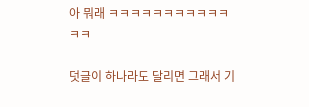아 뭐래 ㅋㅋㅋㅋㅋㅋㅋㅋㅋㅋㅋㅋㅋ

덧글이 하나라도 달리면 그래서 기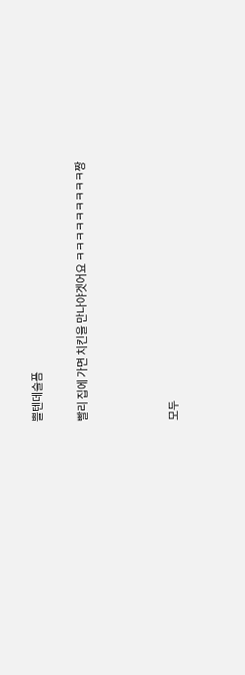쁠텐데슬픔

빨리 집에 가면 치킨을 만나야겟어요 ㅋㅋㅋㅋㅋㅋㅋㅋㅋ짱



모두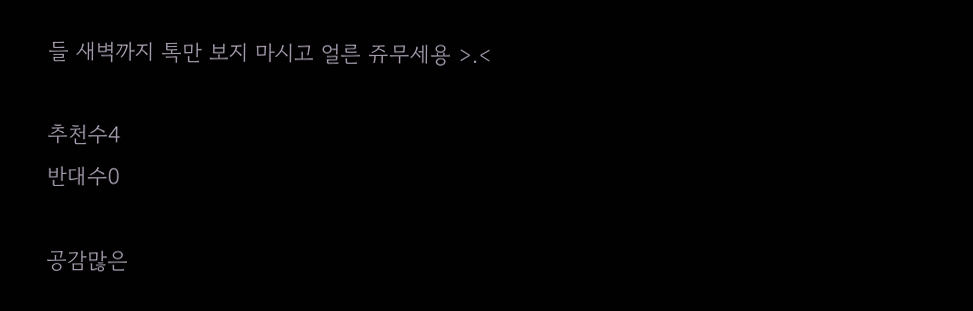들 새벽까지 톡만 보지 마시고 얼른 쥬무세용 >.<

추천수4
반대수0

공감많은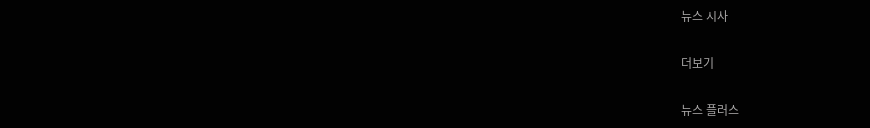뉴스 시사

더보기

뉴스 플러스